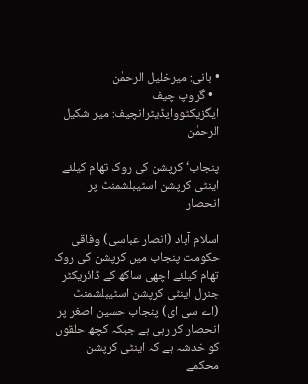• بانی: میرخلیل الرحمٰن
  • گروپ چیف ایگزیکٹووایڈیٹرانچیف: میر شکیل الرحمٰن

پنجاب‘ کرپشن کی روک تھام کیلئے اینٹی کرپشن اسٹیبلشمنٹ پر انحصار

اسلام آباد (انصار عباسی) وفاقی حکومت پنجاب میں کرپشن کی روک تھام کیلئے اچھی ساکھ کے ڈائریکٹر جنرل اینٹی کرپشن اسٹیبلشمنٹ (اے سی ای) پنجاب حسین اصغر پر انحصار کر رہی ہے جبکہ کچھ حلقوں کو خدشہ ہے کہ اینٹی کرپشن محکمے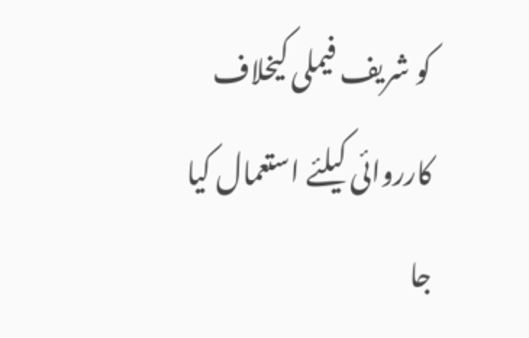کو شریف فیملی کیخلاف کارروائی کیلئے استعمال کیا جا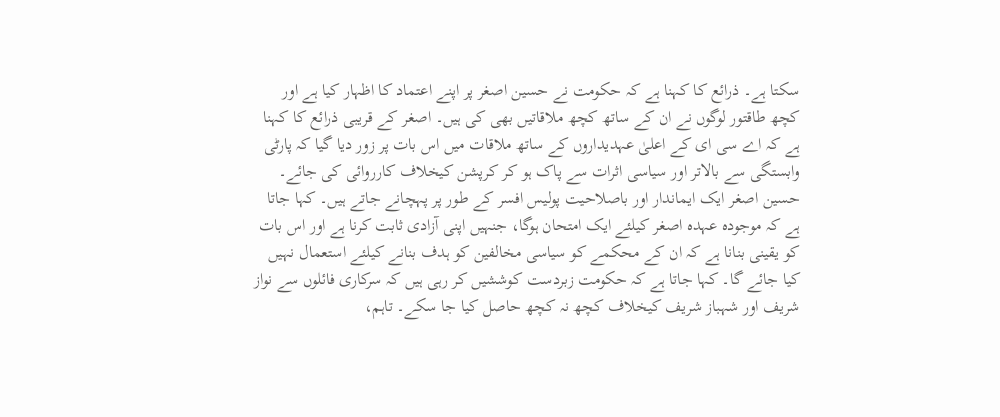سکتا ہے۔ ذرائع کا کہنا ہے کہ حکومت نے حسین اصغر پر اپنے اعتماد کا اظہار کیا ہے اور کچھ طاقتور لوگوں نے ان کے ساتھ کچھ ملاقاتیں بھی کی ہیں۔ اصغر کے قریبی ذرائع کا کہنا ہے کہ اے سی ای کے اعلیٰ عہدیداروں کے ساتھ ملاقات میں اس بات پر زور دیا گیا کہ پارٹی وابستگی سے بالاتر اور سیاسی اثرات سے پاک ہو کر کرپشن کیخلاف کارروائی کی جائے۔ حسین اصغر ایک ایماندار اور باصلاحیت پولیس افسر کے طور پر پہچانے جاتے ہیں۔ کہا جاتا ہے کہ موجودہ عہدہ اصغر کیلئے ایک امتحان ہوگا، جنہیں اپنی آزادی ثابت کرنا ہے اور اس بات کو یقینی بنانا ہے کہ ان کے محکمے کو سیاسی مخالفین کو ہدف بنانے کیلئے استعمال نہیں کیا جائے گا۔ کہا جاتا ہے کہ حکومت زبردست کوششیں کر رہی ہیں کہ سرکاری فائلوں سے نواز شریف اور شہباز شریف کیخلاف کچھ نہ کچھ حاصل کیا جا سکے۔ تاہم،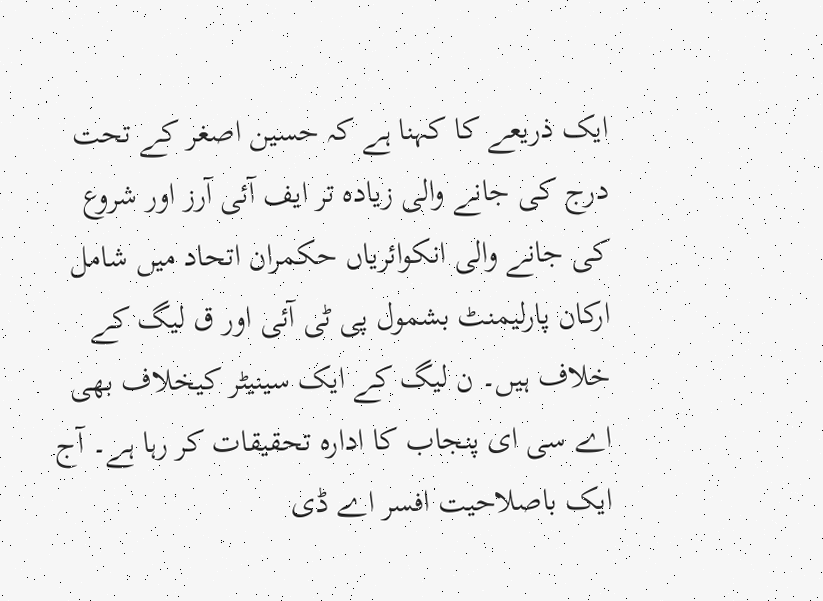ایک ذریعے کا کہنا ہے کہ حسین اصغر کے تحت درج کی جانے والی زیادہ تر ایف آئی آرز اور شروع کی جانے والی انکوائریاں حکمران اتحاد میں شامل ارکان پارلیمنٹ بشمول پی ٹی آئی اور ق لیگ کے خلاف ہیں۔ ن لیگ کے ایک سینیٹر کیخلاف بھی اے سی ای پنجاب کا ادارہ تحقیقات کر رہا ہے۔ آج ایک باصلاحیت افسر اے ڈی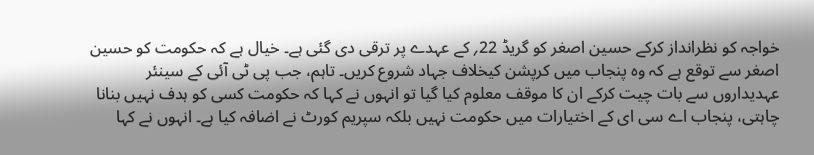خواجہ کو نظرانداز کرکے حسین اصغر کو گریڈ 22؍ کے عہدے پر ترقی دی گئی ہے۔ خیال ہے کہ حکومت کو حسین اصغر سے توقع ہے کہ وہ پنجاب میں کرپشن کیخلاف جہاد شروع کریں۔ تاہم، جب پی ٹی آئی کے سینئر عہدیداروں سے بات چیت کرکے ان کا موقف معلوم کیا گیا تو انہوں نے کہا کہ حکومت کسی کو ہدف نہیں بنانا چاہتی، پنجاب اے سی ای کے اختیارات میں حکومت نہیں بلکہ سپریم کورٹ نے اضافہ کیا ہے۔ انہوں نے کہا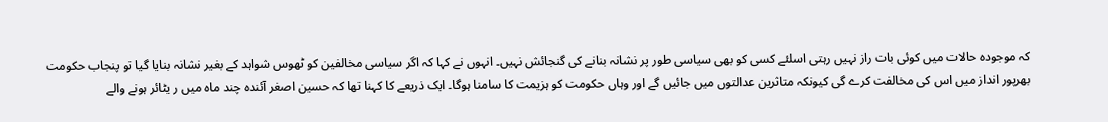کہ موجودہ حالات میں کوئی بات راز نہیں رہتی اسلئے کسی کو بھی سیاسی طور پر نشانہ بنانے کی گنجائش نہیں۔ انہوں نے کہا کہ اگر سیاسی مخالفین کو ٹھوس شواہد کے بغیر نشانہ بنایا گیا تو پنجاب حکومت بھرپور انداز میں اس کی مخالفت کرے گی کیونکہ متاثرین عدالتوں میں جائیں گے اور وہاں حکومت کو ہزیمت کا سامنا ہوگا۔ ایک ذریعے کا کہنا تھا کہ حسین اصغر آئندہ چند ماہ میں ر یٹائر ہونے والے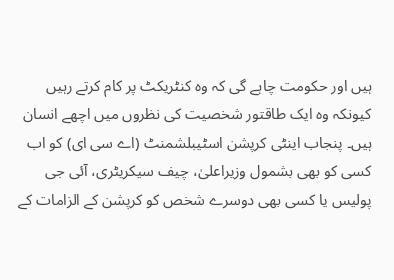ہیں اور حکومت چاہے گی کہ وہ کنٹریکٹ پر کام کرتے رہیں کیونکہ وہ ایک طاقتور شخصیت کی نظروں میں اچھے انسان ہیں۔ پنجاب اینٹی کرپشن اسٹیبلشمنٹ (اے سی ای) کو اب کسی کو بھی بشمول وزیراعلیٰ، چیف سیکریٹری، آئی جی پولیس یا کسی بھی دوسرے شخص کو کرپشن کے الزامات کے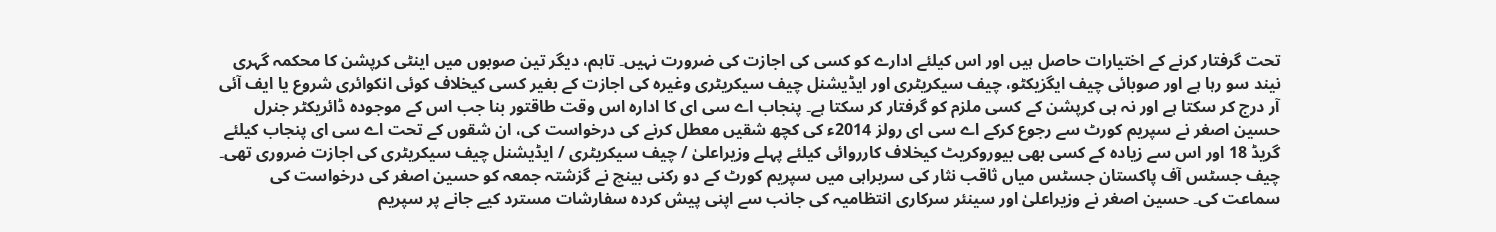تحت گرفتار کرنے کے اختیارات حاصل ہیں اور اس کیلئے ادارے کو کسی کی اجازت کی ضرورت نہیں۔ تاہم، دیگر تین صوبوں میں اینٹی کرپشن کا محکمہ گہری نیند سو رہا ہے اور صوبائی چیف ایگزیکٹو، چیف سیکریٹری اور ایڈیشنل چیف سیکریٹری وغیرہ کی اجازت کے بغیر کسی کیخلاف کوئی انکوائری شروع یا ایف آئی آر درج کر سکتا ہے اور نہ ہی کرپشن کے کسی ملزم کو گرفتار کر سکتا ہے۔ پنجاب اے سی ای کا ادارہ اس وقت طاقتور بنا جب اس کے موجودہ ڈائریکٹر جنرل حسین اصغر نے سپریم کورٹ سے رجوع کرکے اے سی ای رولز 2014ء کی کچھ شقیں معطل کرنے کی درخواست کی، ان شقوں کے تحت اے سی ای پنجاب کیلئے گریڈ 18 اور اس سے زیادہ کے کسی بھی بیوروکریٹ کیخلاف کارروائی کیلئے پہلے وزیراعلیٰ / چیف سیکریٹری / ایڈیشنل چیف سیکریٹری کی اجازت ضروری تھی۔ چیف جسٹس آف پاکستان جسٹس میاں ثاقب نثار کی سربراہی میں سپریم کورٹ کے دو رکنی بینچ نے گزشتہ جمعہ کو حسین اصغر کی درخواست کی سماعت کی۔ حسین اصغر نے وزیراعلیٰ اور سینئر سرکاری انتظامیہ کی جانب سے اپنی پیش کردہ سفارشات مسترد کیے جانے پر سپریم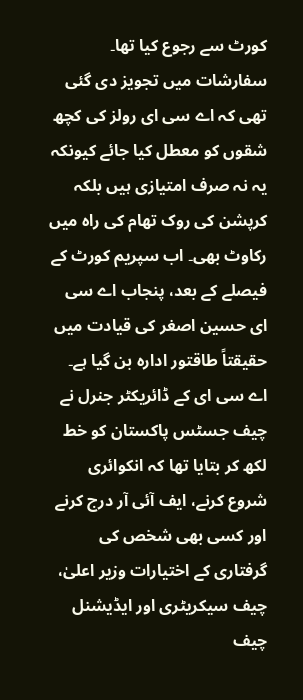کورٹ سے رجوع کیا تھا۔ سفارشات میں تجویز دی گئی تھی کہ اے سی ای رولز کی کچھ شقوں کو معطل کیا جائے کیونکہ یہ نہ صرف امتیازی ہیں بلکہ کرپشن کی روک تھام کی راہ میں رکاوٹ بھی۔ اب سپریم کورٹ کے فیصلے کے بعد، پنجاب اے سی ای حسین اصغر کی قیادت میں حقیقتاً طاقتور ادارہ بن گیا ہے۔ اے سی ای کے ڈائریکٹر جنرل نے چیف جسٹس پاکستان کو خط لکھ کر بتایا تھا کہ انکوائری شروع کرنے، ایف آئی آر درج کرنے اور کسی بھی شخص کی گرفتاری کے اختیارات وزیر اعلیٰ، چیف سیکریٹری اور ایڈیشنل چیف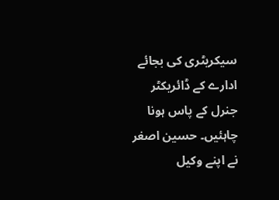سیکریٹری کی بجائے ادارے کے ڈائریکٹر جنرل کے پاس ہونا چاہئیں۔ حسین اصغر نے اپنے وکیل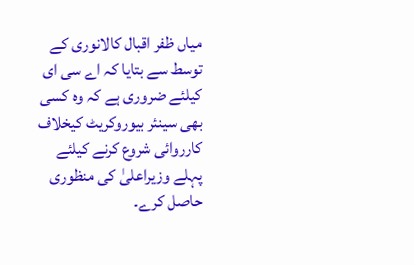میاں ظفر اقبال کالانوری کے توسط سے بتایا کہ اے سی ای کیلئے ضروری ہے کہ وہ کسی بھی سینئر بیوروکریٹ کیخلاف کارروائی شروع کرنے کیلئے پہلے وزیراعلیٰ کی منظوری حاصل کرے۔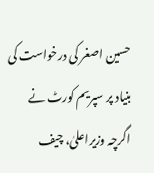حسین اصغر کی درخواست کی بنیاد پر سپریم کورٹ نے اگرچہ وزیراعلیٰ، چیف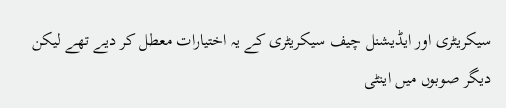سیکریٹری اور ایڈیشنل چیف سیکریٹری کے یہ اختیارات معطل کر دیے تھے لیکن دیگر صوبوں میں اینٹی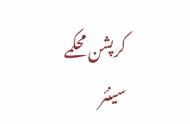کرپشن محکمے سینئر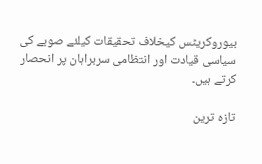بیوروکریٹس کیخلاف تحقیقات کیلئے صوبے کی سیاسی قیادت اور انتظامی سربراہان پر انحصار کرتے ہیں۔

تازہ ترین